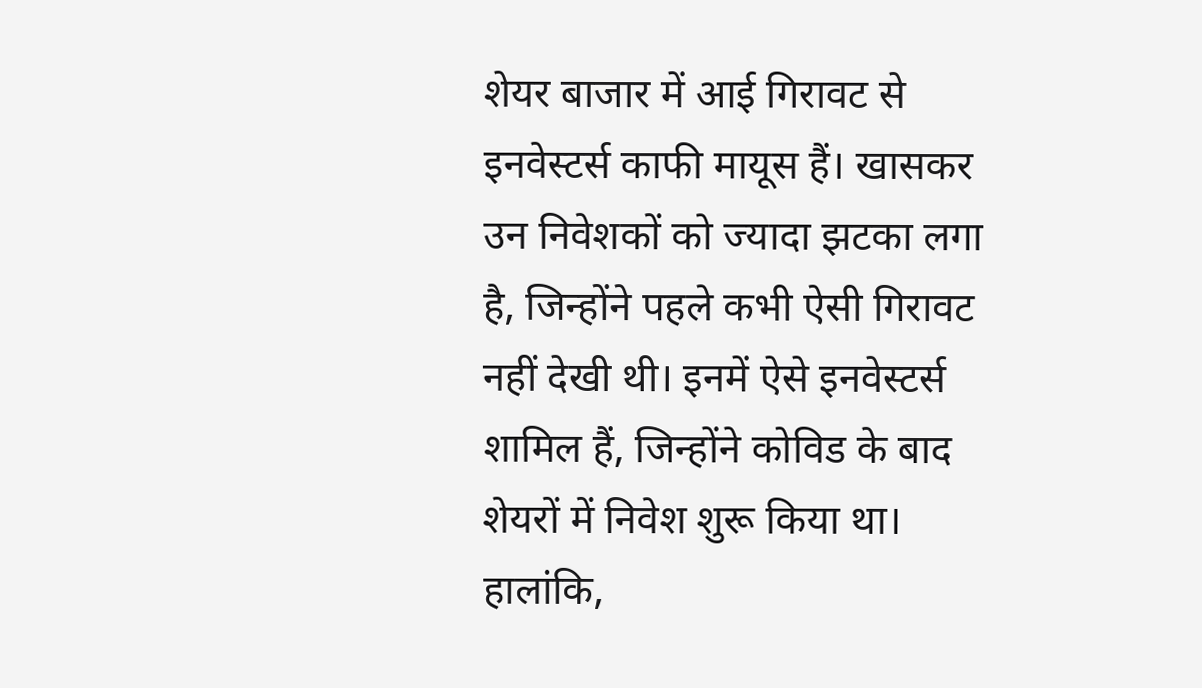शेयर बाजार में आई गिरावट से इनवेस्टर्स काफी मायूस हैं। खासकर उन निवेशकों को ज्यादा झटका लगा है, जिन्होंने पहले कभी ऐसी गिरावट नहीं देखी थी। इनमें ऐसे इनवेस्टर्स शामिल हैं, जिन्होंने कोविड के बाद शेयरों में निवेश शुरू किया था। हालांकि,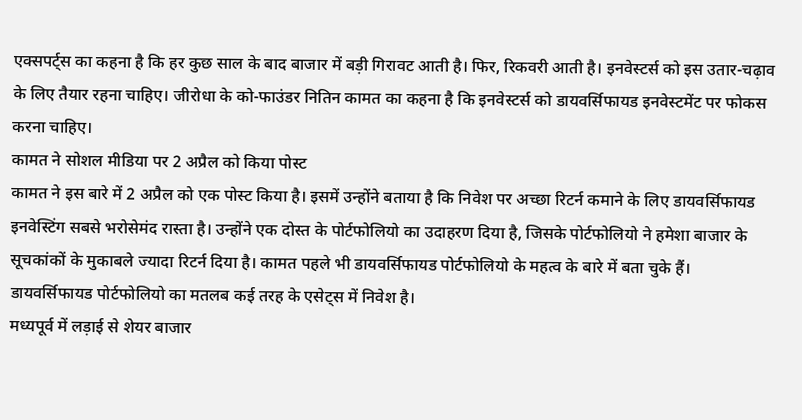एक्सपर्ट्स का कहना है कि हर कुछ साल के बाद बाजार में बड़ी गिरावट आती है। फिर, रिकवरी आती है। इनवेस्टर्स को इस उतार-चढ़ाव के लिए तैयार रहना चाहिए। जीरोधा के को-फाउंडर नितिन कामत का कहना है कि इनवेस्टर्स को डायवर्सिफायड इनवेस्टमेंट पर फोकस करना चाहिए।
कामत ने सोशल मीडिया पर 2 अप्रैल को किया पोस्ट
कामत ने इस बारे में 2 अप्रैल को एक पोस्ट किया है। इसमें उन्होंने बताया है कि निवेश पर अच्छा रिटर्न कमाने के लिए डायवर्सिफायड इनवेस्टिंग सबसे भरोसेमंद रास्ता है। उन्होंने एक दोस्त के पोर्टफोलियो का उदाहरण दिया है, जिसके पोर्टफोलियो ने हमेशा बाजार के सूचकांकों के मुकाबले ज्यादा रिटर्न दिया है। कामत पहले भी डायवर्सिफायड पोर्टफोलियो के महत्व के बारे में बता चुके हैं। डायवर्सिफायड पोर्टफोलियो का मतलब कई तरह के एसेट्स में निवेश है।
मध्यपूर्व में लड़ाई से शेयर बाजार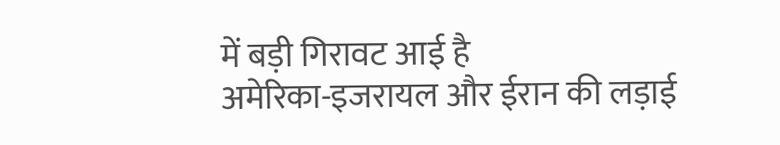में बड़ी गिरावट आई है
अमेरिका-इजरायल और ईरान की लड़ाई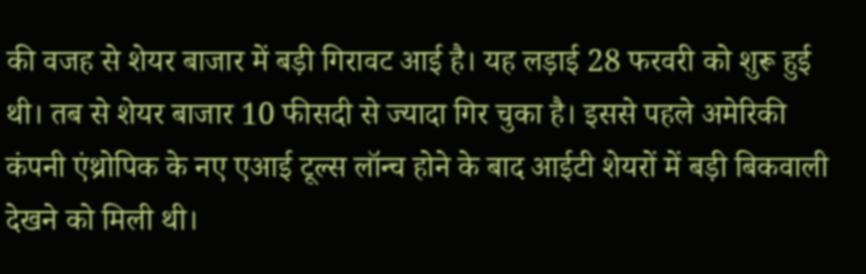की वजह से शेयर बाजार में बड़ी गिरावट आई है। यह लड़ाई 28 फरवरी को शुरू हुई थी। तब से शेयर बाजार 10 फीसदी से ज्यादा गिर चुका है। इससे पहले अमेरिकी कंपनी एंथ्रोपिक के नए एआई टूल्स लॉन्च होने के बाद आईटी शेयरों में बड़ी बिकवाली देखने को मिली थी।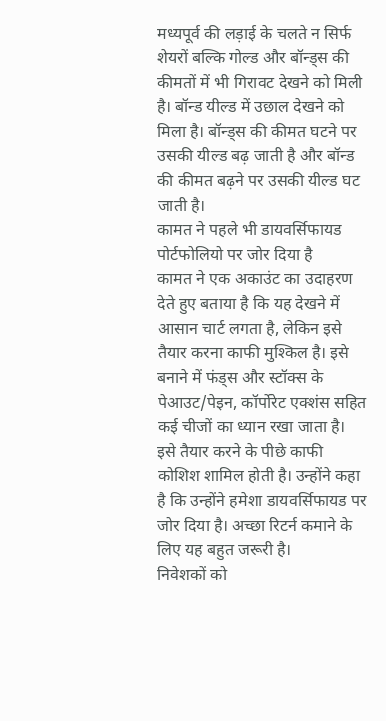मध्यपूर्व की लड़ाई के चलते न सिर्फ शेयरों बल्कि गोल्ड और बॉन्ड्स की कीमतों में भी गिरावट देखने को मिली है। बॉन्ड यील्ड में उछाल देखने को मिला है। बॉन्ड्स की कीमत घटने पर उसकी यील्ड बढ़ जाती है और बॉन्ड की कीमत बढ़ने पर उसकी यील्ड घट जाती है।
कामत ने पहले भी डायवर्सिफायड पोर्टफोलियो पर जोर दिया है
कामत ने एक अकाउंट का उदाहरण देते हुए बताया है कि यह देखने में आसान चार्ट लगता है, लेकिन इसे तैयार करना काफी मुश्किल है। इसे बनाने में फंड्स और स्टॉक्स के पेआउट/पेइन, कॉर्पोरेट एक्शंस सहित कई चीजों का ध्यान रखा जाता है। इसे तैयार करने के पीछे काफी कोशिश शामिल होती है। उन्होंने कहा है कि उन्होंने हमेशा डायवर्सिफायड पर जोर दिया है। अच्छा रिटर्न कमाने के लिए यह बहुत जरूरी है।
निवेशकों को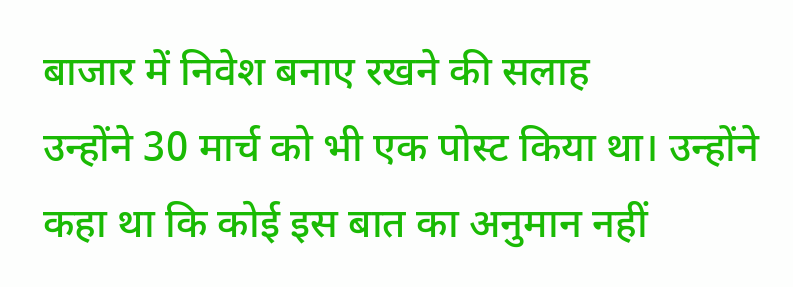बाजार में निवेश बनाए रखने की सलाह
उन्होंने 30 मार्च को भी एक पोस्ट किया था। उन्होंने कहा था कि कोई इस बात का अनुमान नहीं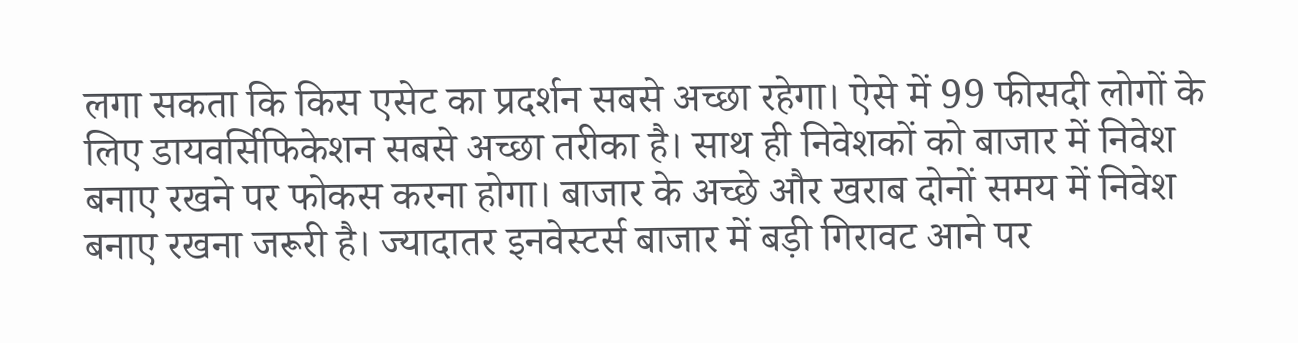लगा सकता कि किस एसेट का प्रदर्शन सबसे अच्छा रहेगा। ऐसे में 99 फीसदी लोगों के लिए डायवर्सिफिकेशन सबसे अच्छा तरीका है। साथ ही निवेशकों को बाजार में निवेश बनाए रखने पर फोकस करना होगा। बाजार के अच्छे और खराब दोनों समय में निवेश बनाए रखना जरूरी है। ज्यादातर इनवेस्टर्स बाजार में बड़ी गिरावट आने पर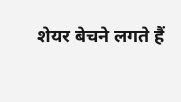शेयर बेचने लगते हैं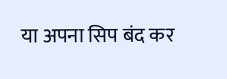या अपना सिप बंद कर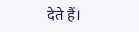देते हैं।